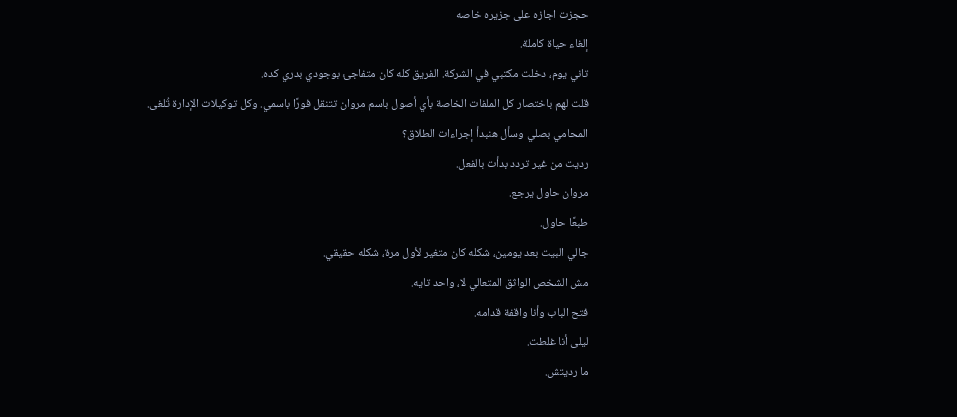حجزت اجازه على جزيره خاصه
إلغاء حياة كاملة.
تاني يوم، دخلت مكتبي في الشركة. الفريق كله كان متفاجئ بوجودي بدري كده.
قلت لهم باختصار كل الملفات الخاصة بأي أصول باسم مروان تتنقل فورًا باسمي. وكل توكيلات الإدارة تُلغى.
المحامي بصلي وسأل هنبدأ إجراءات الطلاق؟
رديت من غير تردد بدأت بالفعل.
مروان حاول يرجع.
طبعًا حاول.
جالي البيت بعد يومين، شكله كان متغير لأول مرة، شكله حقيقي.
مش الشخص الواثق المتعالي لا، واحد تايه.
فتح الباب وأنا واقفة قدامه.
ليلى أنا غلطت.
ما رديتش.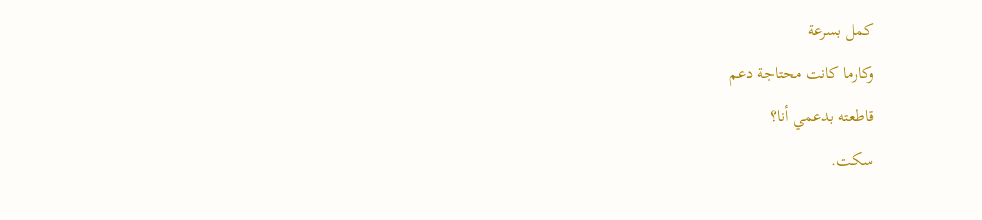كمل بسرعة
وكارما كانت محتاجة دعم
قاطعته بدعمي أنا؟
سكت.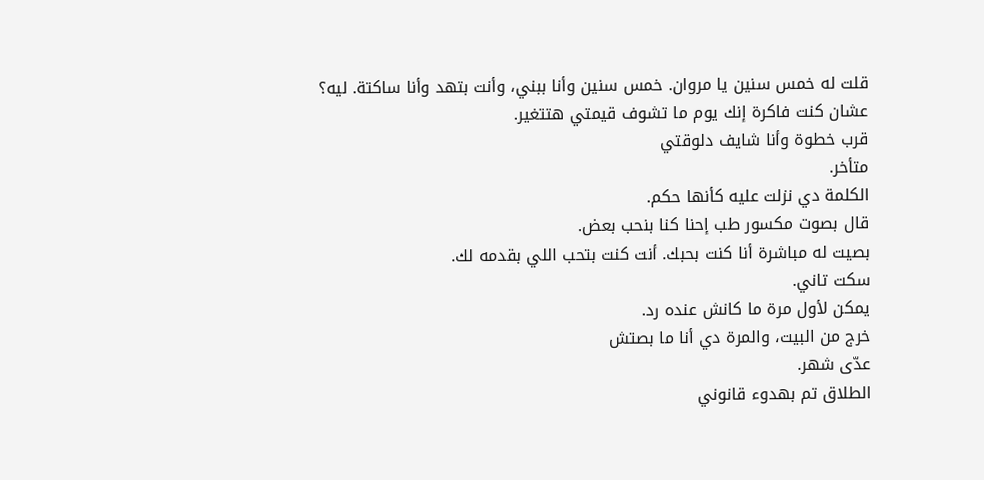قلت له خمس سنين يا مروان. خمس سنين وأنا ببني، وأنت بتهد وأنا ساكتة. ليه؟ عشان كنت فاكرة إنك يوم ما تشوف قيمتي هتتغير.
قرب خطوة وأنا شايف دلوقتي
متأخر.
الكلمة دي نزلت عليه كأنها حكم.
قال بصوت مكسور طب إحنا كنا بنحب بعض.
بصيت له مباشرة أنا كنت بحبك. أنت كنت بتحب اللي بقدمه لك.
سكت تاني.
يمكن لأول مرة ما كانش عنده رد.
خرج من البيت، والمرة دي أنا ما بصتش
عدّى شهر.
الطلاق تم بهدوء قانوني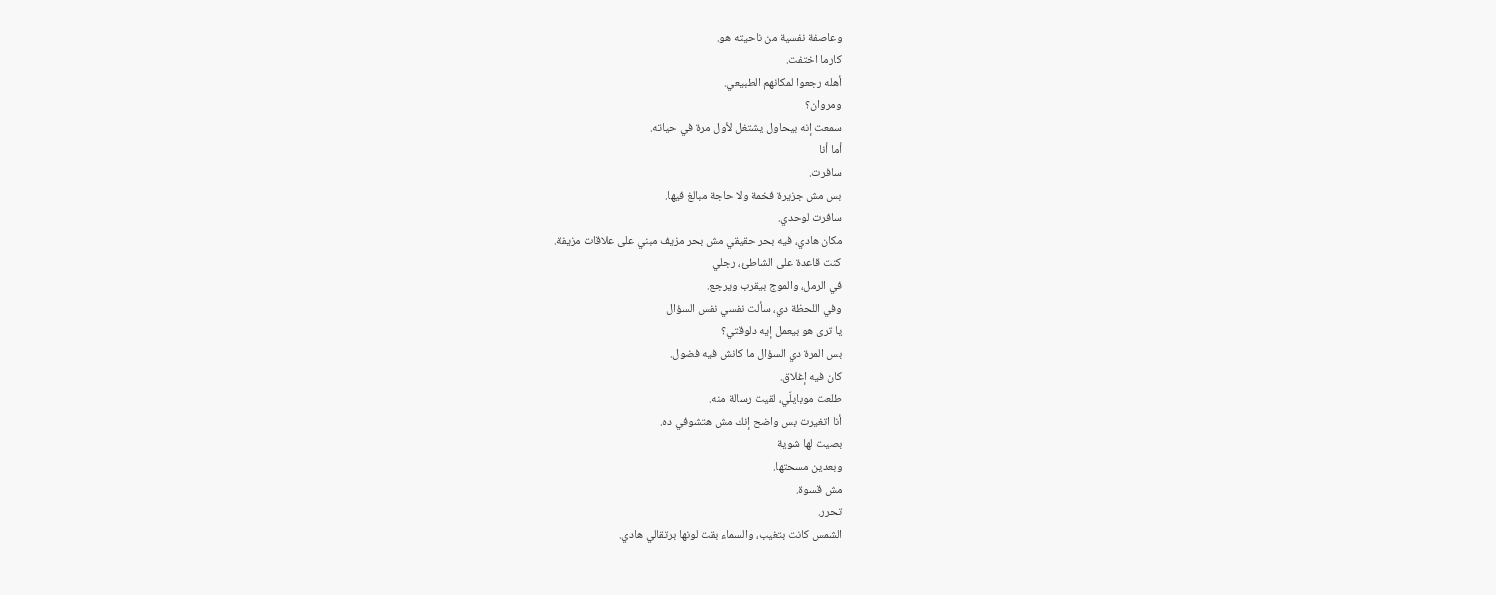وعاصفة نفسية من ناحيته هو.
كارما اختفت.
أهله رجعوا لمكانهم الطبيعي.
ومروان؟
سمعت إنه بيحاول يشتغل لأول مرة في حياته.
أما أنا
سافرت.
بس مش جزيرة فخمة ولا حاجة مبالغ فيها.
سافرت لوحدي.
مكان هادي، فيه بحر حقيقي مش بحر مزيف مبني على علاقات مزيفة.
كنت قاعدة على الشاطئ، رجلي
في الرمل، والموج بيقرب ويرجع.
وفي اللحظة دي، سألت نفسي نفس السؤال
يا ترى هو بيعمل إيه دلوقتي؟
بس المرة دي السؤال ما كانش فيه فضول.
كان فيه إغلاق.
طلعت موبايلّي، لقيت رسالة منه.
أنا اتغيرت بس واضح إنك مش هتشوفي ده.
بصيت لها شوية
وبعدين مسحتها.
مش قسوة.
تحرر.
الشمس كانت بتغيب، والسماء بقت لونها برتقالي هادي.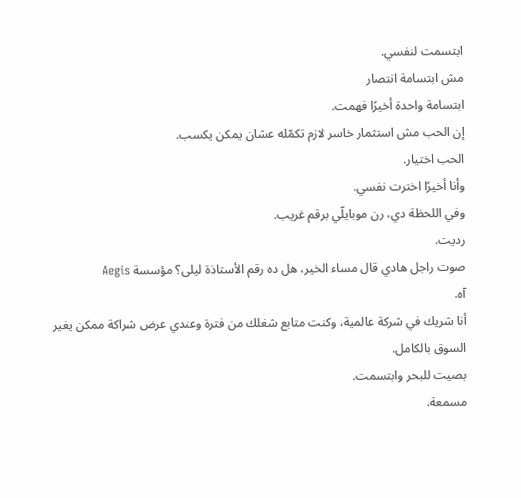ابتسمت لنفسي.
مش ابتسامة انتصار
ابتسامة واحدة أخيرًا فهمت.
إن الحب مش استثمار خاسر لازم تكمّله عشان يمكن يكسب.
الحب اختيار.
وأنا أخيرًا اخترت نفسي.
وفي اللحظة دي، رن موبايلّي برقم غريب.
رديت.
صوت راجل هادي قال مساء الخير، هل ده رقم الأستاذة ليلى؟ مؤسسة Aegis
آه.
أنا شريك في شركة عالمية، وكنت متابع شغلك من فترة وعندي عرض شراكة ممكن يغير السوق بالكامل.
بصيت للبحر وابتسمت.
مسمعة.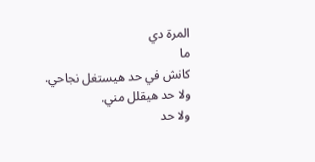المرة دي
ما
كانش في حد هيستغل نجاحي.
ولا حد هيقلل مني.
ولا حد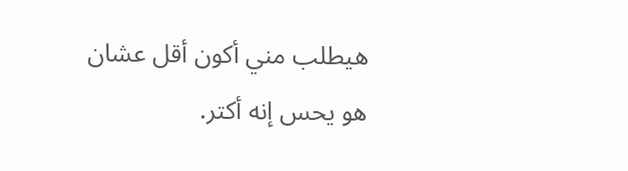هيطلب مني أكون أقل عشان هو يحس إنه أكتر.